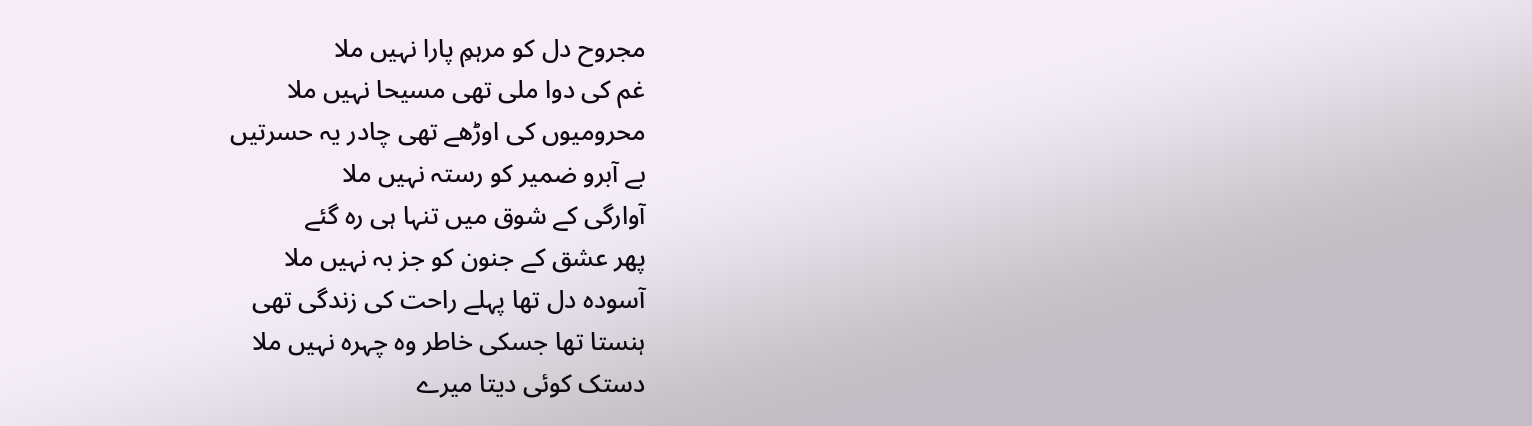مجروح دل کو مرہمِ پارا نہیں ملا
غم کی دوا ملی تھی مسیحا نہیں ملا
محرومیوں کی اوڑھے تھی چادر یہ حسرتیں
بے آبرو ضمیر کو رستہ نہیں ملا
آوارگی کے شوق میں تنہا ہی رہ گئے
پھر عشق کے جنون کو جز بہ نہیں ملا
آسودہ دل تھا پہلے راحت کی زندگی تھی
ہنستا تھا جسکی خاطر وہ چہرہ نہیں ملا
دستک کوئی دیتا میرے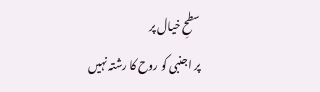سطحِ خیال پر
پر اجنبی کو روح کا رشتہ نہیں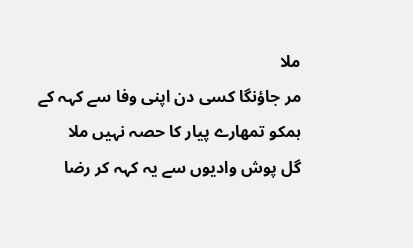ملا
مر جاؤنگا کسی دن اپنی وفا سے کہہ کے
ہمکو تمھارے پیار کا حصہ نہیں ملا
گل پوش وادیوں سے یہ کہہ کر رضا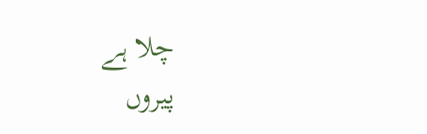چلا ہے
پیروں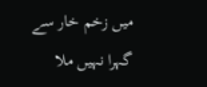میں زخم خار سے گہرا نہیں ملا